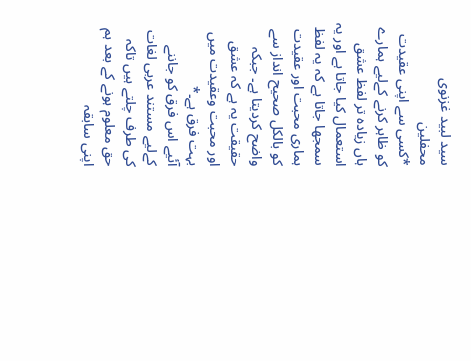سید لبید غزنوی
محفلین
*کسی سے اپنی عقیدت کو ظاہر کرنے کےلیے ہمارے ہاں زیادہ تر لفظ عشق استعمال کیا جاتا ہے اور یہ سمجھا جاتا ہے کہ یہ لفظ ہماری محبت اور عقیدت کو بالکل صحیح انداز سے واضح کردیتا ہے۔ جبکہ حقیقت یہ ہے کہ عشق اور محبت وعقیدت میں بہت فرق ہے۔*
آئیے اس فرق کو جاننے کےلیے مستند عربی لغات کی طرف چلتے ہیں تاکہ حق معلوم ہونے کے بعد ہم اپنی سابقہ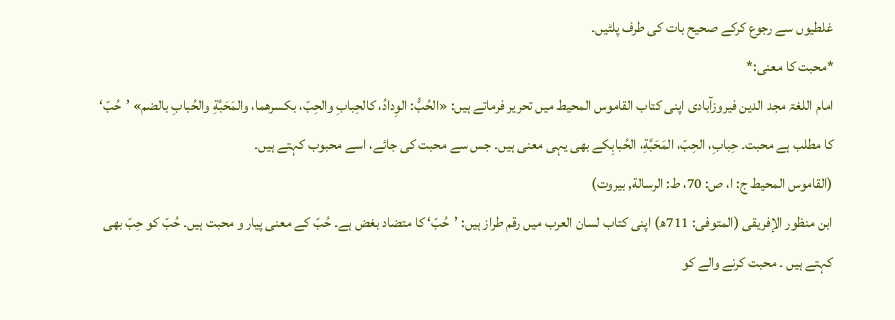غلطیوں سے رجوع کرکے صحیح بات کی طرف پلٹیں۔
*محبت کا معنی:*
امام اللغۃ مجد الدين فيروزآبادى اپنی کتاب القاموس المحیط میں تحریر فرماتے ہیں: «الحُبُّ: الوِدادُ، كالحِبابِ والحِبّ، بكسرهما، والمَحَبَّةِ والحُبابِ بالضم» ’حُبّ‘ کا مطلب ہے محبت۔ حِبابِ، الحِبّ، المَحَبَّةِ، الحُبابِکے بھی یہی معنی ہیں۔ جس سے محبت کی جائے، اسے محبوب کہتے ہیں۔
(القاموس المحیط ج: ا، ص: 70، ط: الرسالة, بيروت)
ابن منظور الإفريقى (المتوفى: 711ھ) اپنی کتاب لسان العرب میں رقم طراز ہیں: ’حُبّ‘ کا متضاد بغض ہے۔ حُبّ کے معنی پیار و محبت ہیں۔ حُبّ کو حِبّ بھی کہتے ہیں ۔ محبت کرنے والے کو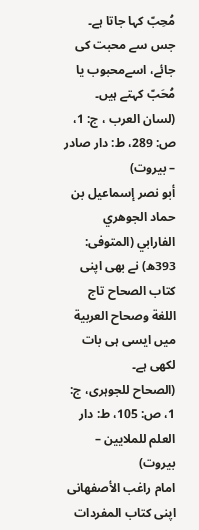مُحِبّ کہا جاتا ہے۔ جس سے محبت کی جائے، اسےمحبوب یا مُحَبّ کہتے ہیں۔
(لسان العرب ، ج: 1، ص: 289، ط: دار صادر – بيروت)
أبو نصر إسماعيل بن حماد الجوهري الفارابي (المتوفى: 393ھ) نے بھی اپنی کتاب الصحاح تاج اللغة وصحاح العربية میں ایسی ہی بات لکھی ہے۔
(الصحاح للجوہری، ج: 1، ص: 105، ط: دار العلم للملايين – بيروت)
امام راغب الأصفهانى اپنی کتاب المفردات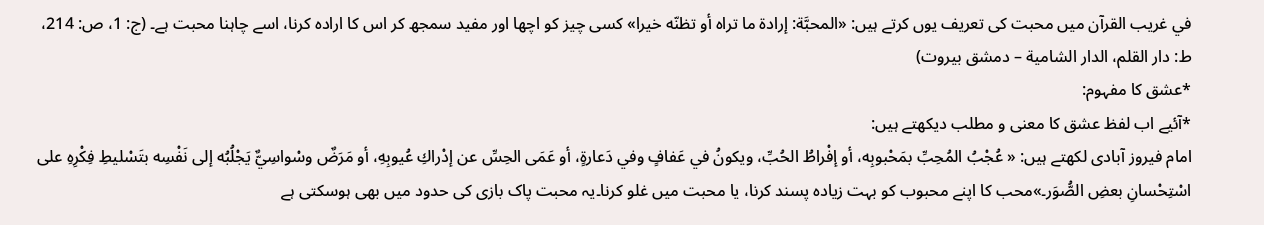في غريب القرآن میں محبت کی تعریف یوں کرتے ہیں: «المحبَّة: إرادة ما تراه أو تظنّه خيرا» کسی چیز کو اچھا اور مفید سمجھ کر اس کا ارادہ کرنا، اسے چاہنا محبت ہے۔ (ج: 1، ص: 214، ط: دار القلم، الدار الشامية – دمشق بيروت)
*عشق کا مفہوم:
*آئیے اب لفظ عشق کا معنی و مطلب دیکھتے ہیں:
امام فیروز آبادی لکھتے ہیں: « عُجْبُ المُحِبِّ بمَحْبوبِه، أو إفْراطُ الحُبِّ، ويكونُ في عَفافٍ وفي دَعارةٍ، أو عَمَى الحِسِّ عن إدْراكِ عُيوبِهِ، أو مَرَضٌ وسْواسِيٌّ يَجْلُبُه إلى نَفْسِه بتَسْليطِ فِكْرِهِ على اسْتِحْسانِ بعضِ الصُّوَر۔»محب کا اپنے محبوب کو بہت زیادہ پسند کرنا، یا محبت میں غلو کرنا۔یہ محبت پاک بازی کی حدود میں بھی ہوسکتی ہے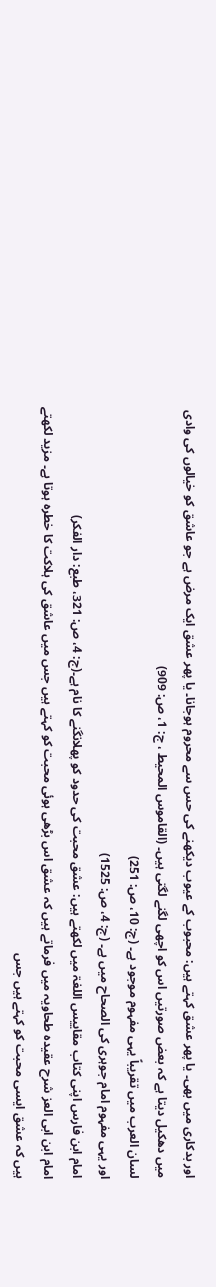اور بدکاری میں بھی۔ یا پھر عشق کہتے ہیں: محبوب کے عیوب دیکھنے کی حس سے محروم ہوجانا۔ یا پھر عشق ایک مرض ہے جو عاشق کو خیالوں کی وادی میں دھکیل دیتا ہے کہ بعض صورتیں اس کو اچھی لگنے لگتی ہیں۔ (القاموس المحیط ، ج: 1، ص: 909)
لسان العرب میں تقریباً یہی مفہوم موجود ہے۔ (ج: 10، ص: 251)
اور یہی مفہوم امام جوہری کی الصحاح میں ہے۔ (ج: 4، ص: 1525)
امام ابن فارس اپنی کتاب مقاییس اللغۃ میں لکھتے ہیں: عشق محبت کی حدود کو پھلانگنے کا نام ہے۔(ج: 4، ص: 321، طبع: دار الفكر)
امام ابن ابی العز شرح عقیدہ طحاویہ میں فرماتے ہیں کہ عشق اس بڑھی ہوئی محبت کو کہتے ہیں جس میں عاشق کی ہلاکت کا خطرہ ہوتا ہے۔ مزید لکھتے ہیں کہ عشق ایسی محبت کو کہتے ہیں جس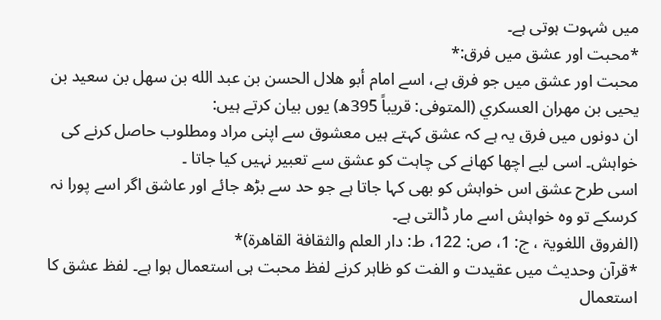میں شہوت ہوتی ہے۔
*محبت اور عشق میں فرق:*
محبت اور عشق میں جو فرق ہے، اسے امام أبو هلال الحسن بن عبد الله بن سهل بن سعيد بن يحيى بن مهران العسكري (المتوفى: قریباً 395ھ) یوں بیان کرتے ہیں:
ان دونوں میں فرق یہ ہے کہ عشق کہتے ہیں معشوق سے اپنی مراد ومطلوب حاصل کرنے کی خواہش۔ اسی لیے اچھا کھانے کی چاہت کو عشق سے تعبیر نہیں کیا جاتا ۔
اسی طرح عشق اس خواہش کو بھی کہا جاتا ہے جو حد سے بڑھ جائے اور عاشق اگر اسے پورا نہ کرسکے تو وہ خواہش اسے مار ڈالتی ہے۔
(الفروق اللغویۃ ، ج: 1، ص: 122، ط: دار العلم والثقافة القاهرة)*
*قرآن وحدیث میں عقیدت و الفت کو ظاہر کرنے لفظ محبت ہی استعمال ہوا ہے۔ لفظ عشق کا استعمال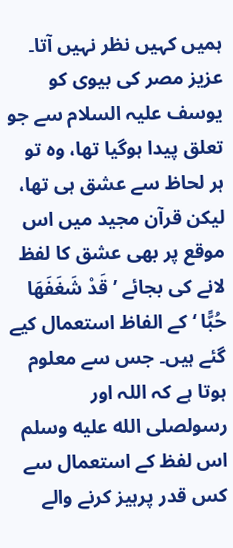ہمیں کہیں نظر نہیں آتا۔ عزیز مصر کی بیوی کو یوسف علیہ السلام سے جو تعلق پیدا ہوگیا تھا، وہ تو ہر لحاظ سے عشق ہی تھا، لیکن قرآن مجید میں اس موقع پر بھی عشق کا لفظ لانے کی بجائے ’ قَدْ شَغَفَهَا حُبًّا ‘ کے الفاظ استعمال کیے گئے ہیں۔ جس سے معلوم ہوتا ہے کہ اللہ اور رسولصلى الله عليه وسلم اس لفظ کے استعمال سے کس قدر پرہیز کرنے والے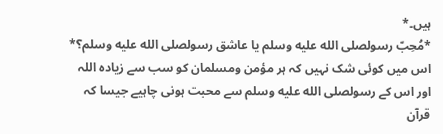ہیں۔*
*مُحِبّ رسولصلى الله عليه وسلم یا عاشق رسولصلى الله عليه وسلم؟*
اس میں کوئی شک نہیں کہ ہر مؤمن ومسلمان کو سب سے زیادہ اللہ اور اس کے رسولصلى الله عليه وسلم سے محبت ہونی چاہیے جیسا کہ قرآن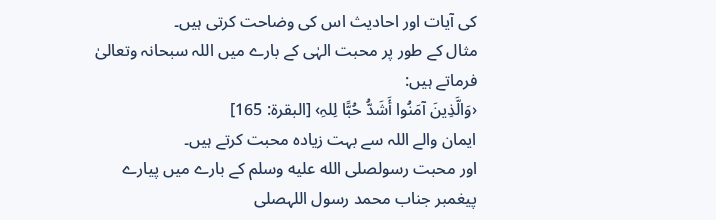کی آیات اور احادیث اس کی وضاحت کرتی ہیں۔
مثال کے طور پر محبت الہٰی کے بارے میں اللہ سبحانہ وتعالیٰ فرماتے ہیں:
‹وَالَّذِينَ آمَنُوا أَشَدُّ حُبًّا لِلہِ› [البقرۃ: 165]
ایمان والے اللہ سے بہت زیادہ محبت کرتے ہیں۔
اور محبت رسولصلى الله عليه وسلم کے بارے میں پیارے پیغمبر جناب محمد رسول اللہصلى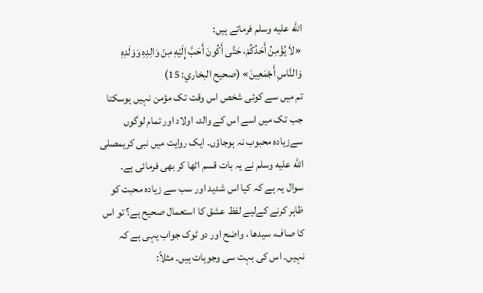الله عليه وسلم فرماتے ہیں:
«لاَ يُؤْمِنُ أَحَدُكُمْ، حَتَّى أَكُونَ أَحَبَّ إِلَيْهِ مِنْ وَالِدِهِ وَوَلَدِهِ وَالنَّاسِ أَجْمَعِينَ» (صحیح البخاري: 15)
تم میں سے کوئی شخص اس وقت تک مؤمن نہیں ہوسکتا جب تک میں اسے اس کے والد، اولاد اور تمام لوگوں سےزیادہ محبوب نہ ہوجاؤں۔ ایک روایت میں نبی کریمصلى الله عليه وسلم نے یہ بات قسم اٹھا کر بھی فرمائی ہے۔
سوال یہ ہے کہ کیا اس شدید اور سب سے زیادہ محبت کو ظاہر کرنے کےلیے لفظ عشق کا استعمال صحیح ہے؟ تو اس کا صاف، سیدھا ، واضح اور دو ٹوک جواب یہی ہے کہ نہیں۔ اس کی بہت سی وجوہات ہیں۔ مثلاً: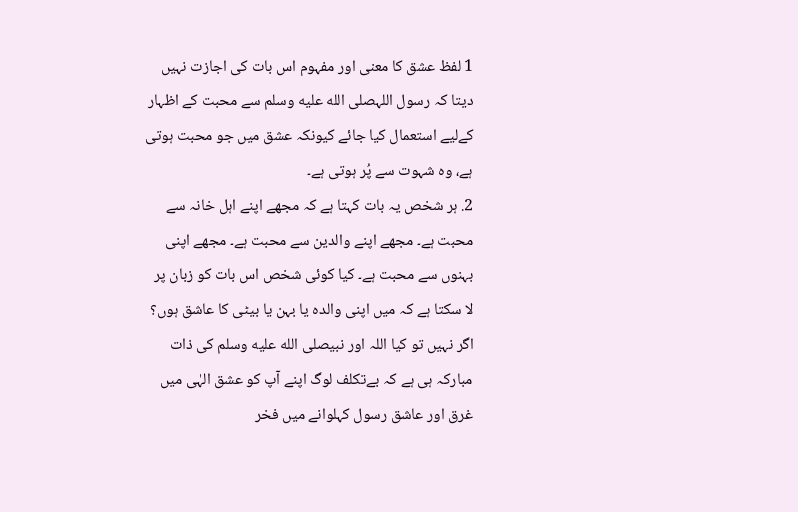1 لفظ عشق کا معنی اور مفہوم اس بات کی اجازت نہیں دیتا کہ رسول اللہصلى الله عليه وسلم سے محبت کے اظہار کےلیے استعمال کیا جائے کیونکہ عشق میں جو محبت ہوتی ہے، وہ شہوت سے پُر ہوتی ہے۔
2. ہر شخص یہ بات کہتا ہے کہ مجھے اپنے اہل خانہ سے محبت ہے۔ مجھے اپنے والدین سے محبت ہے۔ مجھے اپنی بہنوں سے محبت ہے۔ کیا کوئی شخص اس بات کو زبان پر لا سکتا ہے کہ میں اپنی والدہ یا بہن یا بیٹی کا عاشق ہوں؟ اگر نہیں تو کیا اللہ اور نبیصلى الله عليه وسلم کی ذات مبارکہ ہی ہے کہ بےتکلف لوگ اپنے آپ کو عشق الہٰی میں غرق اور عاشق رسول کہلوانے میں فخر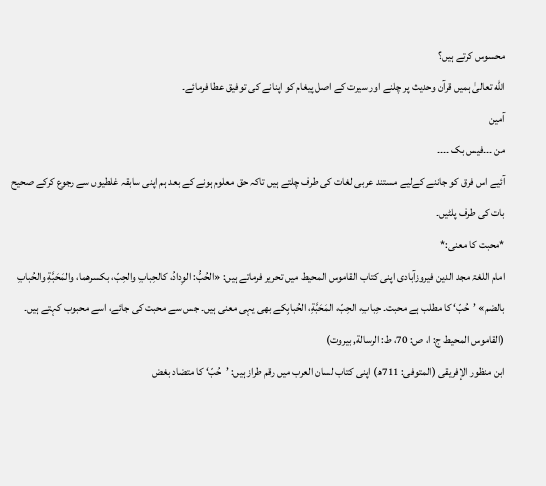محسوس کرتے ہیں؟
الله تعالیٰ ہمیں قرآن وحدیث پر چلنے اور سیرت کے اصل پیغام کو اپنانے کی توفیق عطا فرمائے۔
آمین
من ۔۔۔فیس بک ۔۔۔۔
آئیے اس فرق کو جاننے کےلیے مستند عربی لغات کی طرف چلتے ہیں تاکہ حق معلوم ہونے کے بعد ہم اپنی سابقہ غلطیوں سے رجوع کرکے صحیح بات کی طرف پلٹیں۔
*محبت کا معنی:*
امام اللغۃ مجد الدين فيروزآبادى اپنی کتاب القاموس المحیط میں تحریر فرماتے ہیں: «الحُبُّ: الوِدادُ، كالحِبابِ والحِبّ، بكسرهما، والمَحَبَّةِ والحُبابِ بالضم» ’حُبّ‘ کا مطلب ہے محبت۔ حِبابِ، الحِبّ، المَحَبَّةِ، الحُبابِکے بھی یہی معنی ہیں۔ جس سے محبت کی جائے، اسے محبوب کہتے ہیں۔
(القاموس المحیط ج: ا، ص: 70، ط: الرسالة, بيروت)
ابن منظور الإفريقى (المتوفى: 711ھ) اپنی کتاب لسان العرب میں رقم طراز ہیں: ’حُبّ‘ کا متضاد بغض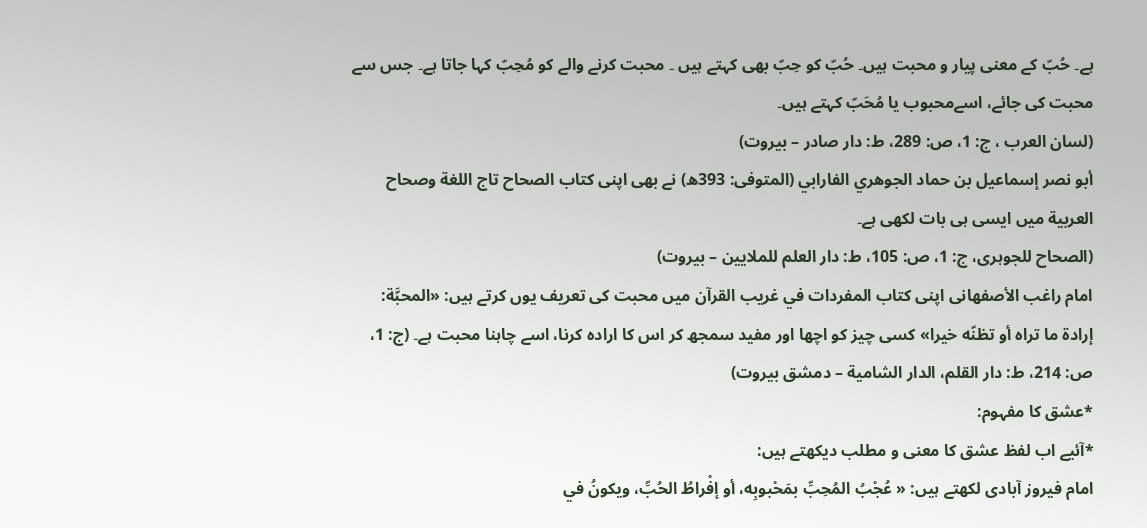ہے۔ حُبّ کے معنی پیار و محبت ہیں۔ حُبّ کو حِبّ بھی کہتے ہیں ۔ محبت کرنے والے کو مُحِبّ کہا جاتا ہے۔ جس سے محبت کی جائے، اسےمحبوب یا مُحَبّ کہتے ہیں۔
(لسان العرب ، ج: 1، ص: 289، ط: دار صادر – بيروت)
أبو نصر إسماعيل بن حماد الجوهري الفارابي (المتوفى: 393ھ) نے بھی اپنی کتاب الصحاح تاج اللغة وصحاح العربية میں ایسی ہی بات لکھی ہے۔
(الصحاح للجوہری، ج: 1، ص: 105، ط: دار العلم للملايين – بيروت)
امام راغب الأصفهانى اپنی کتاب المفردات في غريب القرآن میں محبت کی تعریف یوں کرتے ہیں: «المحبَّة: إرادة ما تراه أو تظنّه خيرا» کسی چیز کو اچھا اور مفید سمجھ کر اس کا ارادہ کرنا، اسے چاہنا محبت ہے۔ (ج: 1، ص: 214، ط: دار القلم، الدار الشامية – دمشق بيروت)
*عشق کا مفہوم:
*آئیے اب لفظ عشق کا معنی و مطلب دیکھتے ہیں:
امام فیروز آبادی لکھتے ہیں: « عُجْبُ المُحِبِّ بمَحْبوبِه، أو إفْراطُ الحُبِّ، ويكونُ في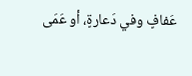عَفافٍ وفي دَعارةٍ، أو عَمَى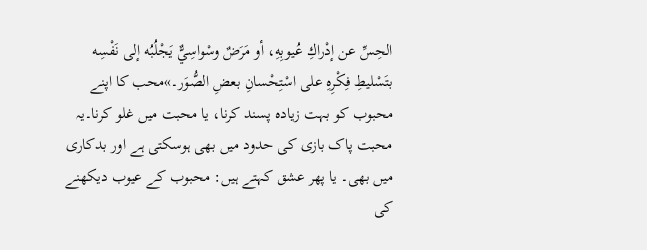الحِسِّ عن إدْراكِ عُيوبِهِ، أو مَرَضٌ وسْواسِيٌّ يَجْلُبُه إلى نَفْسِه بتَسْليطِ فِكْرِهِ على اسْتِحْسانِ بعضِ الصُّوَر۔»محب کا اپنے محبوب کو بہت زیادہ پسند کرنا، یا محبت میں غلو کرنا۔یہ محبت پاک بازی کی حدود میں بھی ہوسکتی ہے اور بدکاری میں بھی۔ یا پھر عشق کہتے ہیں: محبوب کے عیوب دیکھنے کی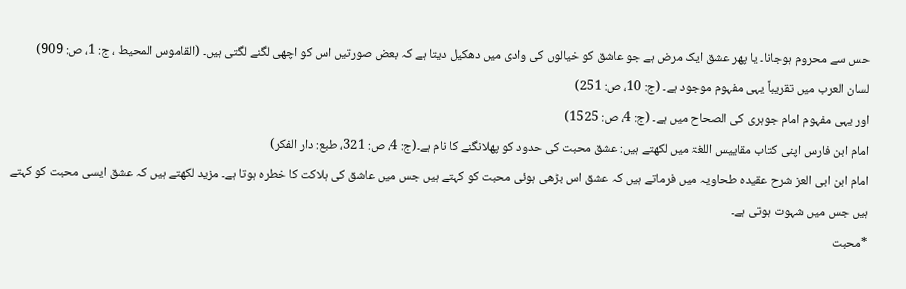حس سے محروم ہوجانا۔ یا پھر عشق ایک مرض ہے جو عاشق کو خیالوں کی وادی میں دھکیل دیتا ہے کہ بعض صورتیں اس کو اچھی لگنے لگتی ہیں۔ (القاموس المحیط ، ج: 1، ص: 909)
لسان العرب میں تقریباً یہی مفہوم موجود ہے۔ (ج: 10، ص: 251)
اور یہی مفہوم امام جوہری کی الصحاح میں ہے۔ (ج: 4، ص: 1525)
امام ابن فارس اپنی کتاب مقاییس اللغۃ میں لکھتے ہیں: عشق محبت کی حدود کو پھلانگنے کا نام ہے۔(ج: 4، ص: 321، طبع: دار الفكر)
امام ابن ابی العز شرح عقیدہ طحاویہ میں فرماتے ہیں کہ عشق اس بڑھی ہوئی محبت کو کہتے ہیں جس میں عاشق کی ہلاکت کا خطرہ ہوتا ہے۔ مزید لکھتے ہیں کہ عشق ایسی محبت کو کہتے ہیں جس میں شہوت ہوتی ہے۔
*محبت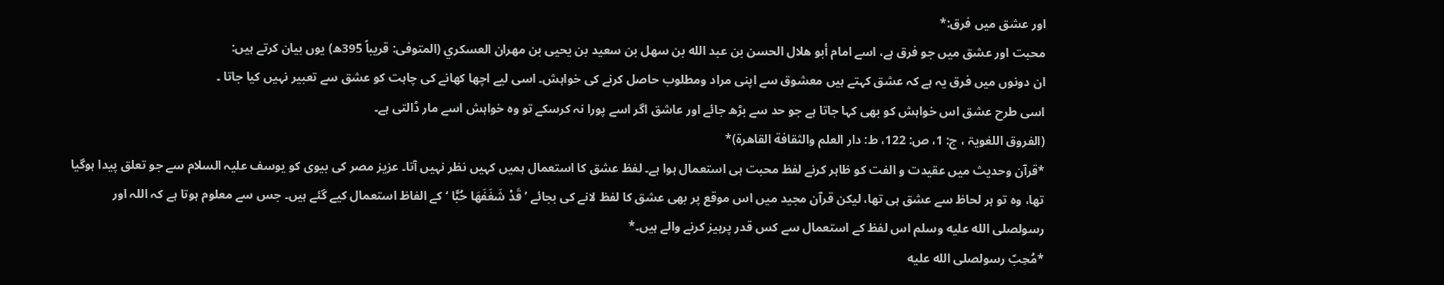اور عشق میں فرق:*
محبت اور عشق میں جو فرق ہے، اسے امام أبو هلال الحسن بن عبد الله بن سهل بن سعيد بن يحيى بن مهران العسكري (المتوفى: قریباً 395ھ) یوں بیان کرتے ہیں:
ان دونوں میں فرق یہ ہے کہ عشق کہتے ہیں معشوق سے اپنی مراد ومطلوب حاصل کرنے کی خواہش۔ اسی لیے اچھا کھانے کی چاہت کو عشق سے تعبیر نہیں کیا جاتا ۔
اسی طرح عشق اس خواہش کو بھی کہا جاتا ہے جو حد سے بڑھ جائے اور عاشق اگر اسے پورا نہ کرسکے تو وہ خواہش اسے مار ڈالتی ہے۔
(الفروق اللغویۃ ، ج: 1، ص: 122، ط: دار العلم والثقافة القاهرة)*
*قرآن وحدیث میں عقیدت و الفت کو ظاہر کرنے لفظ محبت ہی استعمال ہوا ہے۔ لفظ عشق کا استعمال ہمیں کہیں نظر نہیں آتا۔ عزیز مصر کی بیوی کو یوسف علیہ السلام سے جو تعلق پیدا ہوگیا تھا، وہ تو ہر لحاظ سے عشق ہی تھا، لیکن قرآن مجید میں اس موقع پر بھی عشق کا لفظ لانے کی بجائے ’ قَدْ شَغَفَهَا حُبًّا ‘ کے الفاظ استعمال کیے گئے ہیں۔ جس سے معلوم ہوتا ہے کہ اللہ اور رسولصلى الله عليه وسلم اس لفظ کے استعمال سے کس قدر پرہیز کرنے والے ہیں۔*
*مُحِبّ رسولصلى الله عليه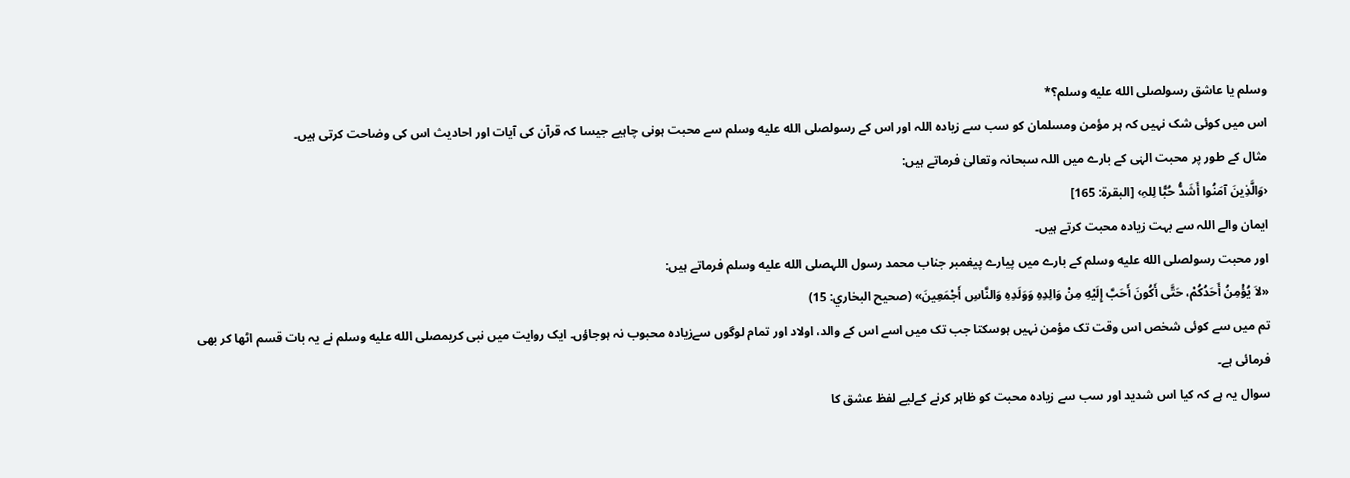وسلم یا عاشق رسولصلى الله عليه وسلم؟*
اس میں کوئی شک نہیں کہ ہر مؤمن ومسلمان کو سب سے زیادہ اللہ اور اس کے رسولصلى الله عليه وسلم سے محبت ہونی چاہیے جیسا کہ قرآن کی آیات اور احادیث اس کی وضاحت کرتی ہیں۔
مثال کے طور پر محبت الہٰی کے بارے میں اللہ سبحانہ وتعالیٰ فرماتے ہیں:
‹وَالَّذِينَ آمَنُوا أَشَدُّ حُبًّا لِلہِ› [البقرۃ: 165]
ایمان والے اللہ سے بہت زیادہ محبت کرتے ہیں۔
اور محبت رسولصلى الله عليه وسلم کے بارے میں پیارے پیغمبر جناب محمد رسول اللہصلى الله عليه وسلم فرماتے ہیں:
«لاَ يُؤْمِنُ أَحَدُكُمْ، حَتَّى أَكُونَ أَحَبَّ إِلَيْهِ مِنْ وَالِدِهِ وَوَلَدِهِ وَالنَّاسِ أَجْمَعِينَ» (صحیح البخاري: 15)
تم میں سے کوئی شخص اس وقت تک مؤمن نہیں ہوسکتا جب تک میں اسے اس کے والد، اولاد اور تمام لوگوں سےزیادہ محبوب نہ ہوجاؤں۔ ایک روایت میں نبی کریمصلى الله عليه وسلم نے یہ بات قسم اٹھا کر بھی فرمائی ہے۔
سوال یہ ہے کہ کیا اس شدید اور سب سے زیادہ محبت کو ظاہر کرنے کےلیے لفظ عشق کا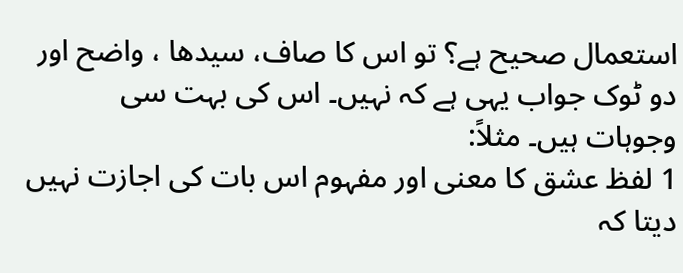استعمال صحیح ہے؟ تو اس کا صاف، سیدھا ، واضح اور دو ٹوک جواب یہی ہے کہ نہیں۔ اس کی بہت سی وجوہات ہیں۔ مثلاً:
1 لفظ عشق کا معنی اور مفہوم اس بات کی اجازت نہیں دیتا کہ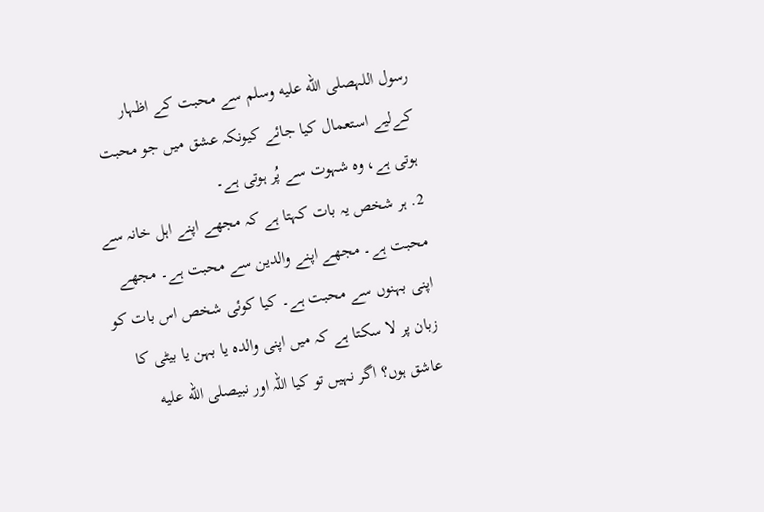رسول اللہصلى الله عليه وسلم سے محبت کے اظہار کےلیے استعمال کیا جائے کیونکہ عشق میں جو محبت ہوتی ہے، وہ شہوت سے پُر ہوتی ہے۔
2. ہر شخص یہ بات کہتا ہے کہ مجھے اپنے اہل خانہ سے محبت ہے۔ مجھے اپنے والدین سے محبت ہے۔ مجھے اپنی بہنوں سے محبت ہے۔ کیا کوئی شخص اس بات کو زبان پر لا سکتا ہے کہ میں اپنی والدہ یا بہن یا بیٹی کا عاشق ہوں؟ اگر نہیں تو کیا اللہ اور نبیصلى الله عليه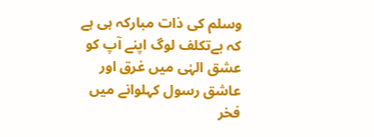وسلم کی ذات مبارکہ ہی ہے کہ بےتکلف لوگ اپنے آپ کو عشق الہٰی میں غرق اور عاشق رسول کہلوانے میں فخر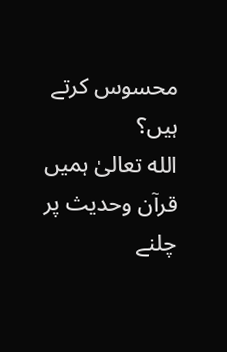محسوس کرتے ہیں؟
الله تعالیٰ ہمیں قرآن وحدیث پر چلنے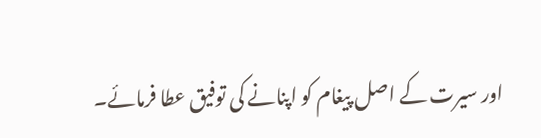اور سیرت کے اصل پیغام کو اپنانے کی توفیق عطا فرمائے۔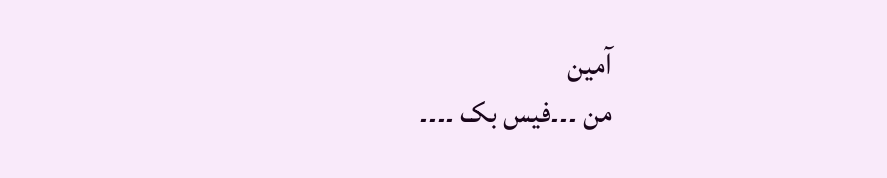آمین
من ۔۔۔فیس بک ۔۔۔۔